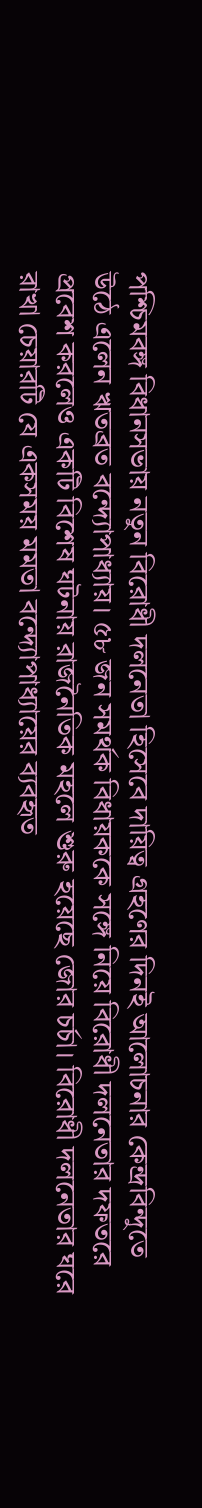পশ্চিমবঙ্গ বিধানসভায় নতুন বিরোধী দলনেতা হিসেবে দায়িত্ব গ্রহণের দিনই আলোচনার কেন্দ্রবিন্দুতে উঠে এলেন ঋতব্রত বন্দ্যোপাধ্যায়। ৫৮ জন সমর্থক বিধায়ককে সঙ্গে নিয়ে বিরোধী দলনেতার দফতরে প্রবেশ করলেও একটি বিশেষ ঘটনায় রাজনৈতিক মহলে শুরু হয়েছে জোর চর্চা। বিরোধী দলনেতার ঘরে রাখা চেয়ারটি যে একসময় মমতা বন্দ্যোপাধ্যায়ের ব্যবহৃত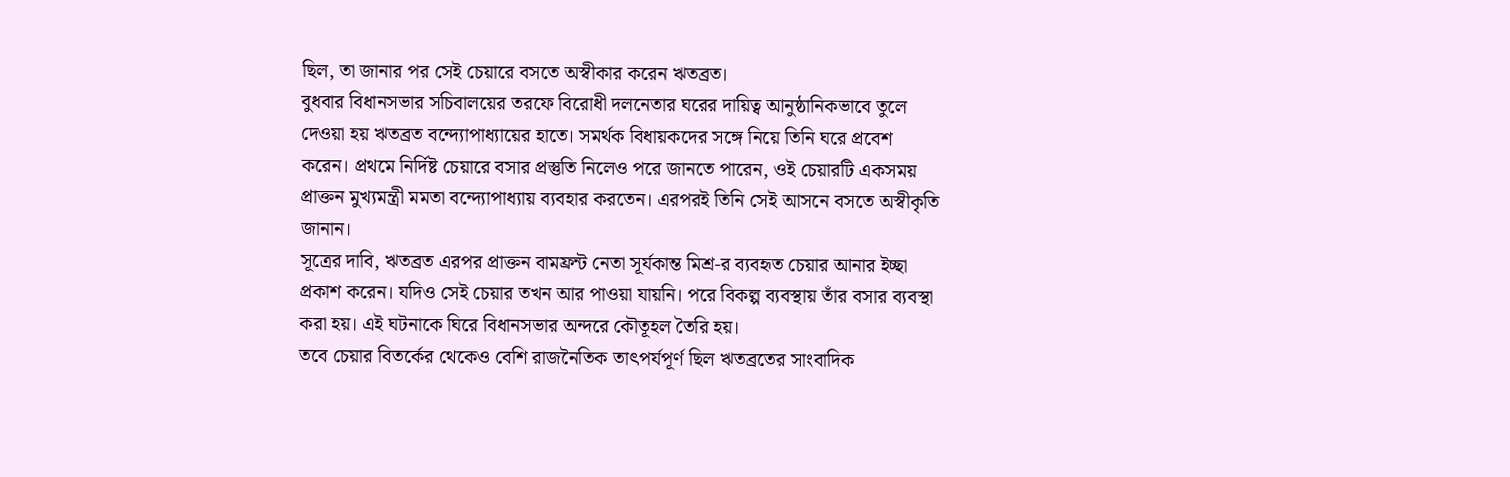ছিল, তা জানার পর সেই চেয়ারে বসতে অস্বীকার করেন ঋতব্রত।
বুধবার বিধানসভার সচিবালয়ের তরফে বিরোধী দলনেতার ঘরের দায়িত্ব আনুষ্ঠানিকভাবে তুলে দেওয়া হয় ঋতব্রত বন্দ্যোপাধ্যায়ের হাতে। সমর্থক বিধায়কদের সঙ্গে নিয়ে তিনি ঘরে প্রবেশ করেন। প্রথমে নির্দিষ্ট চেয়ারে বসার প্রস্তুতি নিলেও পরে জানতে পারেন, ওই চেয়ারটি একসময় প্রাক্তন মুখ্যমন্ত্রী মমতা বন্দ্যোপাধ্যায় ব্যবহার করতেন। এরপরই তিনি সেই আসনে বসতে অস্বীকৃতি জানান।
সূত্রের দাবি, ঋতব্রত এরপর প্রাক্তন বামফ্রন্ট নেতা সূর্যকান্ত মিশ্র-র ব্যবহৃত চেয়ার আনার ইচ্ছা প্রকাশ করেন। যদিও সেই চেয়ার তখন আর পাওয়া যায়নি। পরে বিকল্প ব্যবস্থায় তাঁর বসার ব্যবস্থা করা হয়। এই ঘটনাকে ঘিরে বিধানসভার অন্দরে কৌতূহল তৈরি হয়।
তবে চেয়ার বিতর্কের থেকেও বেশি রাজনৈতিক তাৎপর্যপূর্ণ ছিল ঋতব্রতের সাংবাদিক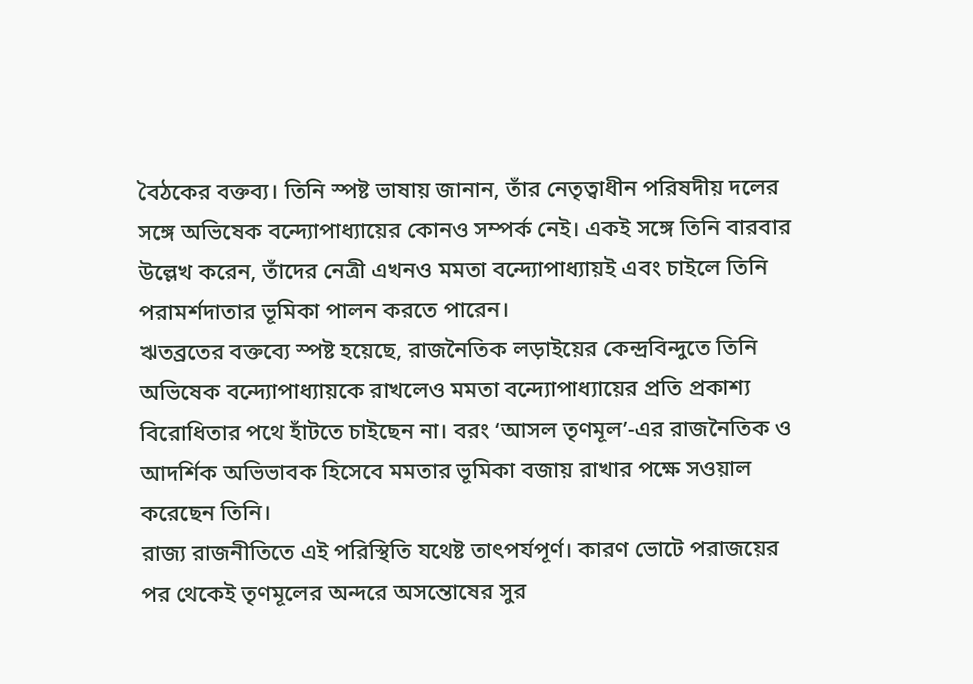বৈঠকের বক্তব্য। তিনি স্পষ্ট ভাষায় জানান, তাঁর নেতৃত্বাধীন পরিষদীয় দলের সঙ্গে অভিষেক বন্দ্যোপাধ্যায়ের কোনও সম্পর্ক নেই। একই সঙ্গে তিনি বারবার উল্লেখ করেন, তাঁদের নেত্রী এখনও মমতা বন্দ্যোপাধ্যায়ই এবং চাইলে তিনি পরামর্শদাতার ভূমিকা পালন করতে পারেন।
ঋতব্রতের বক্তব্যে স্পষ্ট হয়েছে, রাজনৈতিক লড়াইয়ের কেন্দ্রবিন্দুতে তিনি অভিষেক বন্দ্যোপাধ্যায়কে রাখলেও মমতা বন্দ্যোপাধ্যায়ের প্রতি প্রকাশ্য বিরোধিতার পথে হাঁটতে চাইছেন না। বরং ‘আসল তৃণমূল’-এর রাজনৈতিক ও আদর্শিক অভিভাবক হিসেবে মমতার ভূমিকা বজায় রাখার পক্ষে সওয়াল করেছেন তিনি।
রাজ্য রাজনীতিতে এই পরিস্থিতি যথেষ্ট তাৎপর্যপূর্ণ। কারণ ভোটে পরাজয়ের পর থেকেই তৃণমূলের অন্দরে অসন্তোষের সুর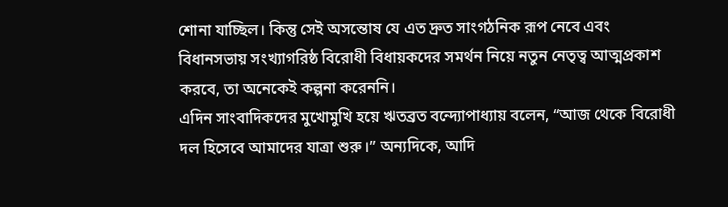শোনা যাচ্ছিল। কিন্তু সেই অসন্তোষ যে এত দ্রুত সাংগঠনিক রূপ নেবে এবং বিধানসভায় সংখ্যাগরিষ্ঠ বিরোধী বিধায়কদের সমর্থন নিয়ে নতুন নেতৃত্ব আত্মপ্রকাশ করবে, তা অনেকেই কল্পনা করেননি।
এদিন সাংবাদিকদের মুখোমুখি হয়ে ঋতব্রত বন্দ্যোপাধ্যায় বলেন, “আজ থেকে বিরোধী দল হিসেবে আমাদের যাত্রা শুরু।” অন্যদিকে, আদি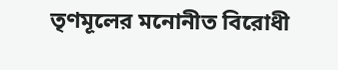তৃণমূলের মনোনীত বিরোধী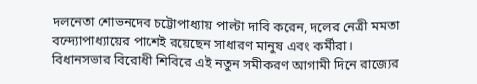দলনেতা শোভনদেব চট্টোপাধ্যায় পাল্টা দাবি করেন, দলের নেত্রী মমতা বন্দ্যোপাধ্যায়ের পাশেই রয়েছেন সাধারণ মানুষ এবং কর্মীরা।
বিধানসভার বিরোধী শিবিরে এই নতুন সমীকরণ আগামী দিনে রাজ্যের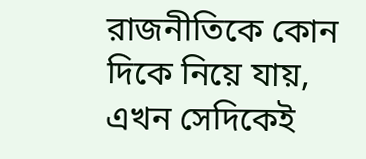রাজনীতিকে কোন দিকে নিয়ে যায়, এখন সেদিকেই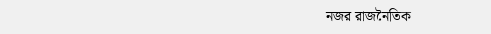নজর রাজনৈতিক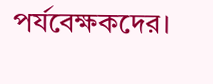পর্যবেক্ষকদের।